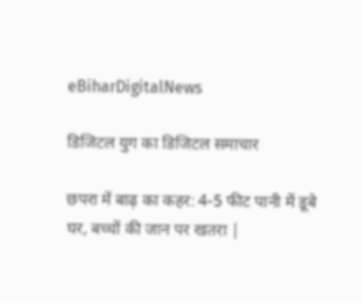eBiharDigitalNews

डिजिटल युग का डिजिटल समाचार

छपरा में बाढ़ का कहर: 4-5 फीट पानी में डूबे घर, बच्चों की जान पर खतरा |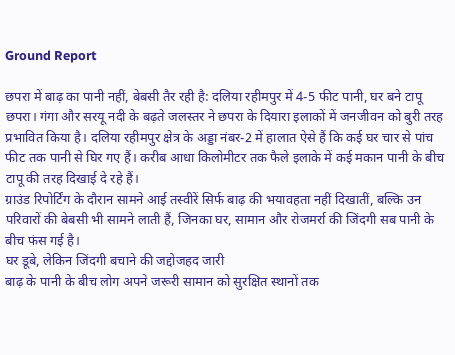Ground Report

छपरा में बाढ़ का पानी नहीं, बेबसी तैर रही है: दलिया रहीमपुर में 4-5 फीट पानी, घर बने टापू
छपरा। गंगा और सरयू नदी के बढ़ते जलस्तर ने छपरा के दियारा इलाकों में जनजीवन को बुरी तरह प्रभावित किया है। दलिया रहीमपुर क्षेत्र के अड्डा नंबर-2 में हालात ऐसे हैं कि कई घर चार से पांच फीट तक पानी से घिर गए हैं। करीब आधा किलोमीटर तक फैले इलाके में कई मकान पानी के बीच टापू की तरह दिखाई दे रहे हैं।
ग्राउंड रिपोर्टिंग के दौरान सामने आई तस्वीरें सिर्फ बाढ़ की भयावहता नहीं दिखातीं, बल्कि उन परिवारों की बेबसी भी सामने लाती हैं, जिनका घर, सामान और रोजमर्रा की जिंदगी सब पानी के बीच फंस गई है।
घर डूबे, लेकिन जिंदगी बचाने की जद्दोजहद जारी
बाढ़ के पानी के बीच लोग अपने जरूरी सामान को सुरक्षित स्थानों तक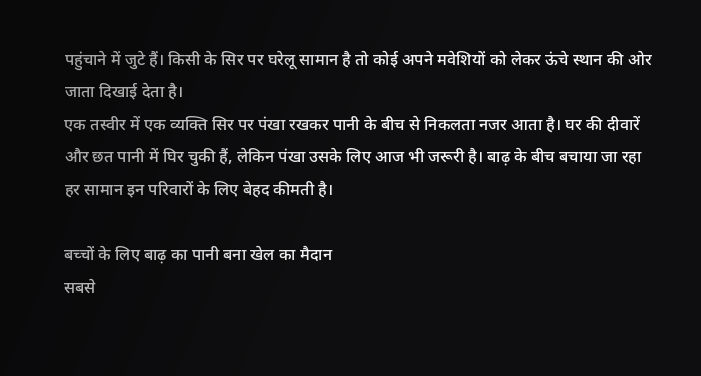पहुंचाने में जुटे हैं। किसी के सिर पर घरेलू सामान है तो कोई अपने मवेशियों को लेकर ऊंचे स्थान की ओर जाता दिखाई देता है।
एक तस्वीर में एक व्यक्ति सिर पर पंखा रखकर पानी के बीच से निकलता नजर आता है। घर की दीवारें और छत पानी में घिर चुकी हैं, लेकिन पंखा उसके लिए आज भी जरूरी है। बाढ़ के बीच बचाया जा रहा हर सामान इन परिवारों के लिए बेहद कीमती है।

बच्चों के लिए बाढ़ का पानी बना खेल का मैदान
सबसे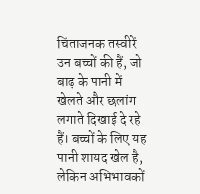चिंताजनक तस्वीरें उन बच्चों की हैं, जो बाढ़ के पानी में खेलते और छलांग लगाते दिखाई दे रहे हैं। बच्चों के लिए यह पानी शायद खेल है, लेकिन अभिभावकों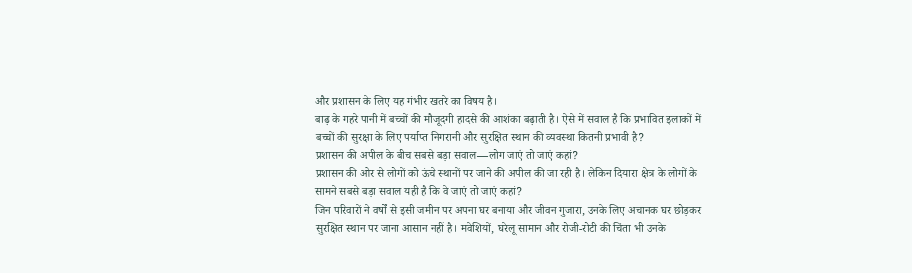और प्रशासन के लिए यह गंभीर खतरे का विषय है।
बाढ़ के गहरे पानी में बच्चों की मौजूदगी हादसे की आशंका बढ़ाती है। ऐसे में सवाल है कि प्रभावित इलाकों में बच्चों की सुरक्षा के लिए पर्याप्त निगरानी और सुरक्षित स्थान की व्यवस्था कितनी प्रभावी है?
प्रशासन की अपील के बीच सबसे बड़ा सवाल—लोग जाएं तो जाएं कहां?
प्रशासन की ओर से लोगों को ऊंचे स्थानों पर जाने की अपील की जा रही है। लेकिन दियारा क्षेत्र के लोगों के सामने सबसे बड़ा सवाल यही है कि वे जाएं तो जाएं कहां?
जिन परिवारों ने वर्षों से इसी जमीन पर अपना घर बनाया और जीवन गुजारा, उनके लिए अचानक घर छोड़कर सुरक्षित स्थान पर जाना आसान नहीं है। मवेशियों, घरेलू सामान और रोजी-रोटी की चिंता भी उनके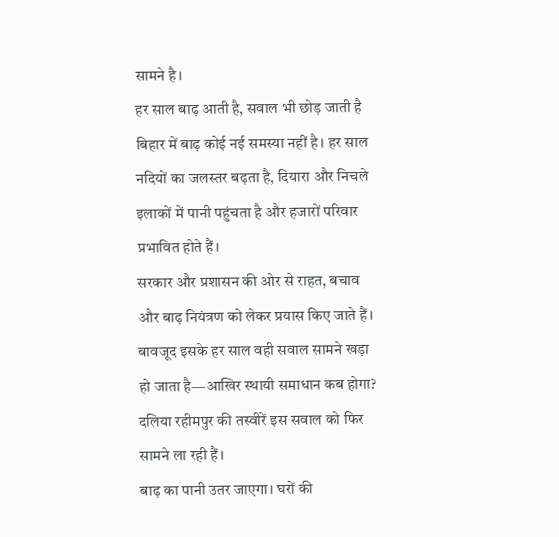सामने है।
हर साल बाढ़ आती है, सवाल भी छोड़ जाती है
बिहार में बाढ़ कोई नई समस्या नहीं है। हर साल नदियों का जलस्तर बढ़ता है, दियारा और निचले इलाकों में पानी पहुंचता है और हजारों परिवार प्रभावित होते हैं।
सरकार और प्रशासन की ओर से राहत, बचाव और बाढ़ नियंत्रण को लेकर प्रयास किए जाते हैं। बावजूद इसके हर साल वही सवाल सामने खड़ा हो जाता है—आखिर स्थायी समाधान कब होगा?
दलिया रहीमपुर की तस्वीरें इस सवाल को फिर सामने ला रही हैं।
बाढ़ का पानी उतर जाएगा। घरों की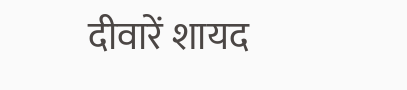दीवारें शायद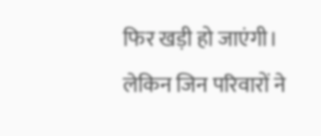फिर खड़ी हो जाएंगी। लेकिन जिन परिवारों ने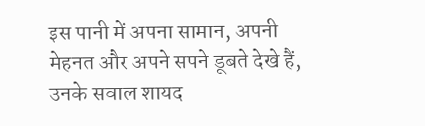इस पानी में अपना सामान, अपनी मेहनत और अपने सपने डूबते देखे हैं, उनके सवाल शायद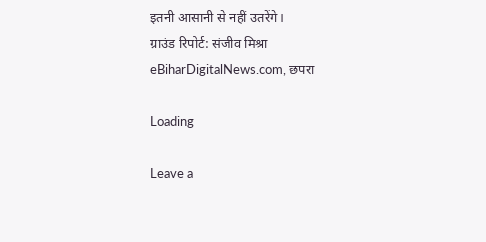इतनी आसानी से नहीं उतरेंगे।
ग्राउंड रिपोर्ट: संजीव मिश्रा
eBiharDigitalNews.com, छपरा

Loading

Leave a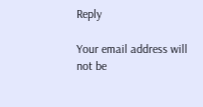Reply

Your email address will not be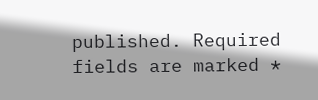published. Required fields are marked *